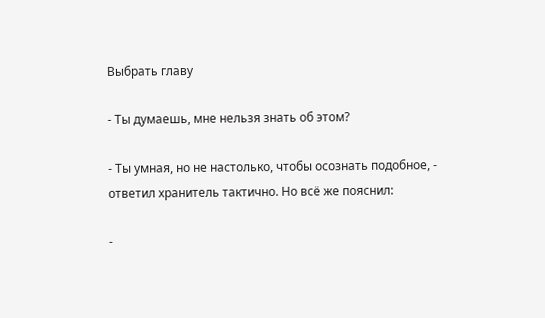Выбрать главу

- Ты думаешь, мне нельзя знать об этом?

- Ты умная, но не настолько, чтобы осознать подобное, - ответил хранитель тактично. Но всё же пояснил:

-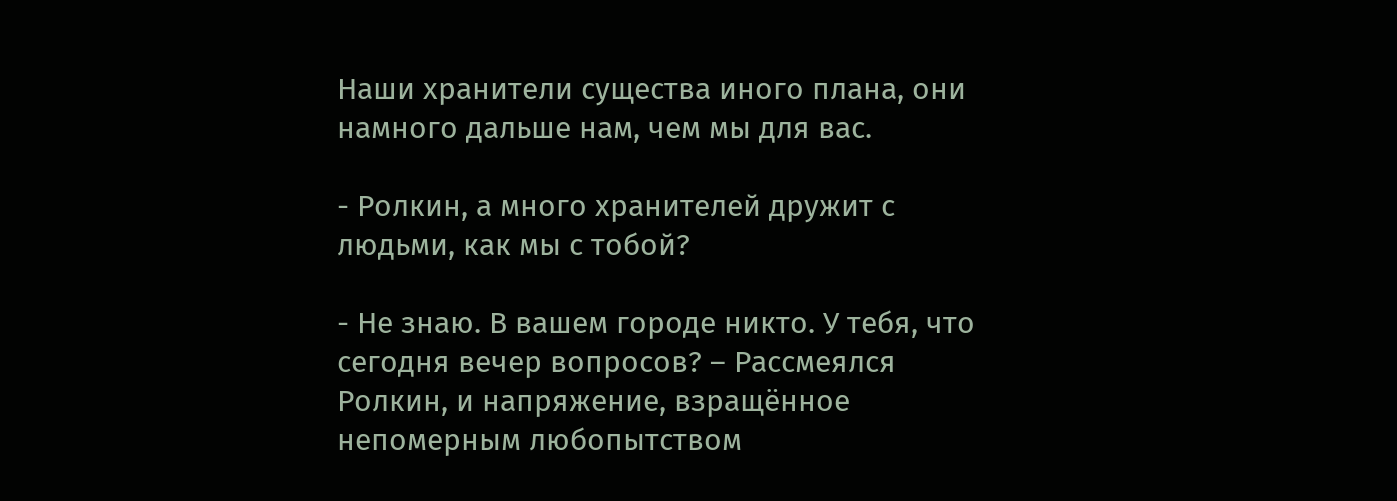Наши хранители существа иного плана, они намного дальше нам, чем мы для вас.

- Ролкин, а много хранителей дружит с людьми, как мы с тобой?

- Не знаю. В вашем городе никто. У тебя, что сегодня вечер вопросов? – Рассмеялся Ролкин, и напряжение, взращённое непомерным любопытством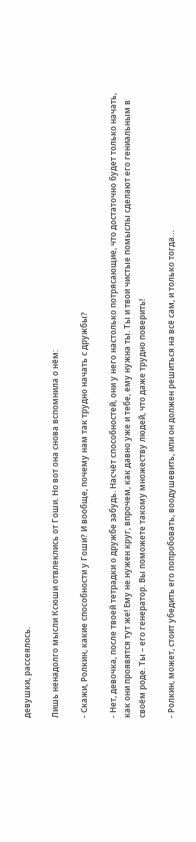девушки, рассеялось.

Лишь ненадолго мысли Ксюши отвлеклись от Гоши. Но вот она снова вспомнила о нём:

- Скажи, Ролкин, какие способности у Гоши? И вообще, почему нам так трудно начать с дружбы?

- Нет, девочка, после твоей тетрадки о дружбе забудь. Насчёт способностей, они у него настолько потрясающие, что достаточно будет только начать, как они проявятся тут же! Ему не нужен круг, впрочем, как давно уже и тебе, ему нужна ты. Ты и твои чистые помыслы сделают его гениальным в своём роде. Ты – его генератор. Вы поможете такому множеству людей, что даже трудно поверить!

- Ролкин, может, стоит убедить его попробовать, воодушевить, или он должен решиться на всё сам, и только тогда…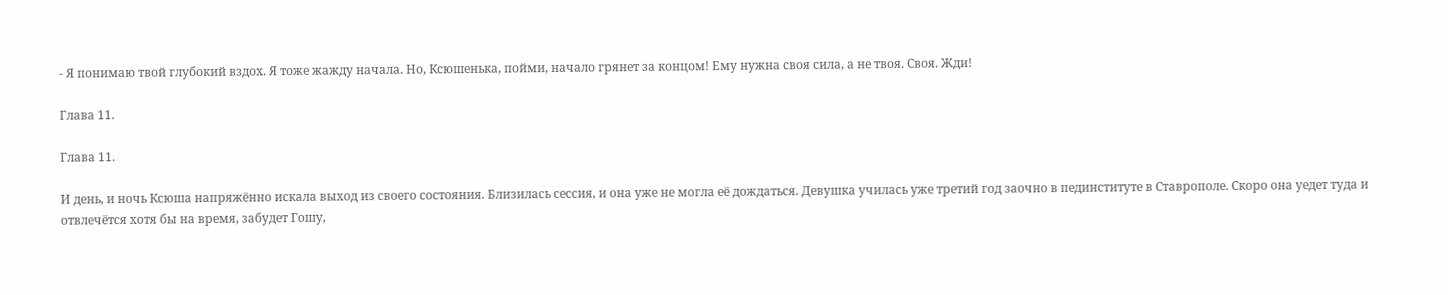- Я понимаю твой глубокий вздох. Я тоже жажду начала. Но, Ксюшенька, пойми, начало грянет за концом! Ему нужна своя сила, а не твоя. Своя. Жди!

Глава 11.

Глава 11.

И день, и ночь Ксюша напряжённо искала выход из своего состояния. Близилась сессия, и она уже не могла её дождаться. Девушка училась уже третий год заочно в пединституте в Ставрополе. Скоро она уедет туда и отвлечётся хотя бы на время, забудет Гошу,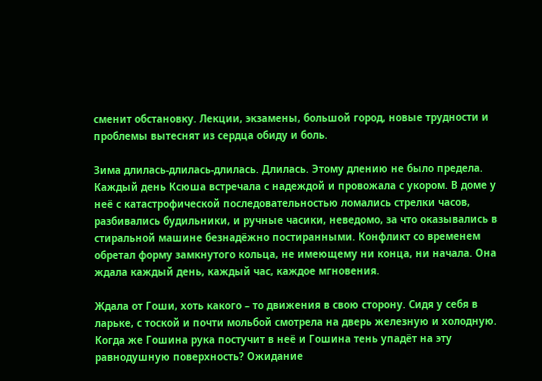сменит обстановку. Лекции, экзамены, большой город, новые трудности и проблемы вытеснят из сердца обиду и боль.

Зима длилась-длилась-длилась. Длилась. Этому длению не было предела. Каждый день Ксюша встречала с надеждой и провожала с укором. В доме у неё с катастрофической последовательностью ломались стрелки часов, разбивались будильники, и ручные часики, неведомо, за что оказывались в стиральной машине безнадёжно постиранными. Конфликт со временем обретал форму замкнутого кольца, не имеющему ни конца, ни начала. Она ждала каждый день, каждый час, каждое мгновения.

Ждала от Гоши, хоть какого – то движения в свою сторону. Сидя у себя в ларьке, с тоской и почти мольбой смотрела на дверь железную и холодную. Когда же Гошина рука постучит в неё и Гошина тень упадёт на эту равнодушную поверхность? Ожидание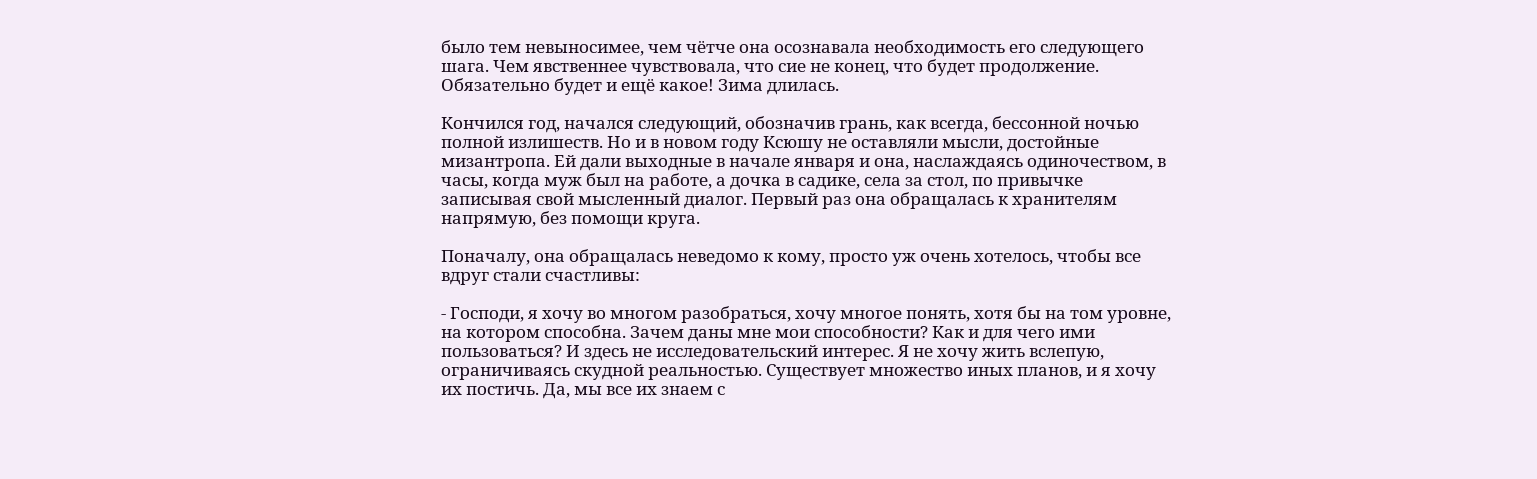было тем невыносимее, чем чётче она осознавала необходимость его следующего шага. Чем явственнее чувствовала, что сие не конец, что будет продолжение. Обязательно будет и ещё какое! Зима длилась.

Кончился год, начался следующий, обозначив грань, как всегда, бессонной ночью полной излишеств. Но и в новом году Ксюшу не оставляли мысли, достойные мизантропа. Ей дали выходные в начале января и она, наслаждаясь одиночеством, в часы, когда муж был на работе, а дочка в садике, села за стол, по привычке записывая свой мысленный диалог. Первый раз она обращалась к хранителям напрямую, без помощи круга.

Поначалу, она обращалась неведомо к кому, просто уж очень хотелось, чтобы все вдруг стали счастливы:

- Господи, я хочу во многом разобраться, хочу многое понять, хотя бы на том уровне, на котором способна. Зачем даны мне мои способности? Как и для чего ими пользоваться? И здесь не исследовательский интерес. Я не хочу жить вслепую, ограничиваясь скудной реальностью. Существует множество иных планов, и я хочу их постичь. Да, мы все их знаем с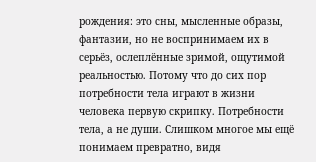рождения: это сны, мысленные образы, фантазии, но не воспринимаем их в серьёз, ослеплённые зримой, ощутимой реальностью. Потому что до сих пор потребности тела играют в жизни человека первую скрипку. Потребности тела, а не души. Слишком многое мы ещё понимаем превратно, видя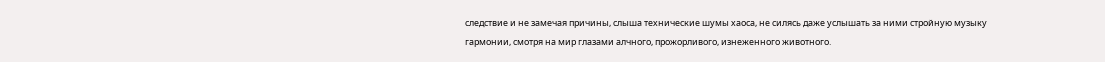следствие и не замечая причины, слыша технические шумы хаоса, не силясь даже услышать за ними стройную музыку гармонии, смотря на мир глазами алчного, прожорливого, изнеженного животного.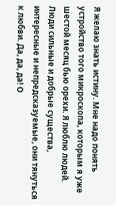Я желаю знать истину. Мне надо понять устройство того микроскопа, которым я уже шестой месяц бью орехи. Я люблю людей. Люди сильные и добрые существа, интересные и непредсказуемые, они тянуться к любви. Да, да, да! О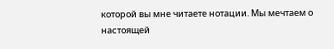которой вы мне читаете нотации. Мы мечтаем о настоящей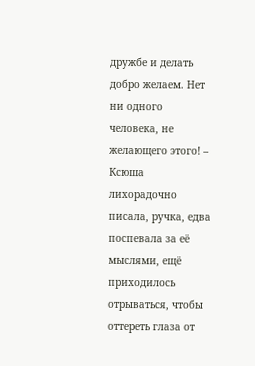дружбе и делать добро желаем. Нет ни одного человека, не желающего этого! – Ксюша лихорадочно писала, ручка, едва поспевала за её мыслями, ещё приходилось отрываться, чтобы оттереть глаза от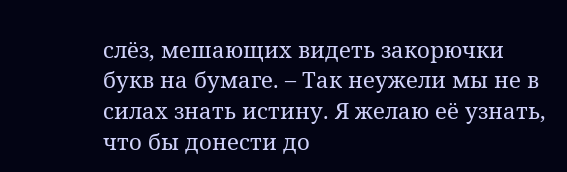слёз, мешающих видеть закорючки букв на бумаге. – Так неужели мы не в силах знать истину. Я желаю её узнать, что бы донести до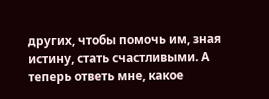других, чтобы помочь им, зная истину, стать счастливыми. А теперь ответь мне, какое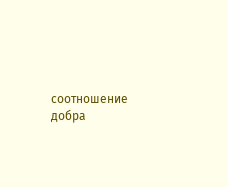соотношение добра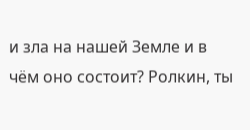и зла на нашей Земле и в чём оно состоит? Ролкин, ты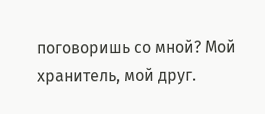поговоришь со мной? Мой хранитель, мой друг.